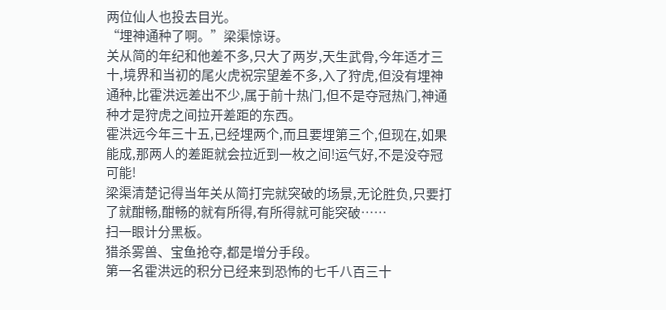两位仙人也投去目光。
“埋神通种了啊。”梁渠惊讶。
关从简的年纪和他差不多,只大了两岁,天生武骨,今年适才三十,境界和当初的尾火虎祝宗望差不多,入了狩虎,但没有埋神通种,比霍洪远差出不少,属于前十热门,但不是夺冠热门,神通种才是狩虎之间拉开差距的东西。
霍洪远今年三十五,已经埋两个,而且要埋第三个,但现在,如果能成,那两人的差距就会拉近到一枚之间!运气好,不是没夺冠可能!
梁渠清楚记得当年关从简打完就突破的场景,无论胜负,只要打了就酣畅,酣畅的就有所得,有所得就可能突破……
扫一眼计分黑板。
猎杀雾兽、宝鱼抢夺,都是增分手段。
第一名霍洪远的积分已经来到恐怖的七千八百三十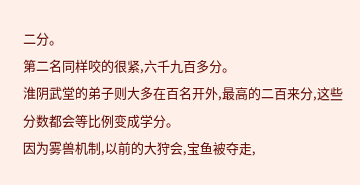二分。
第二名同样咬的很紧,六千九百多分。
淮阴武堂的弟子则大多在百名开外,最高的二百来分,这些分数都会等比例变成学分。
因为雾兽机制,以前的大狩会,宝鱼被夺走,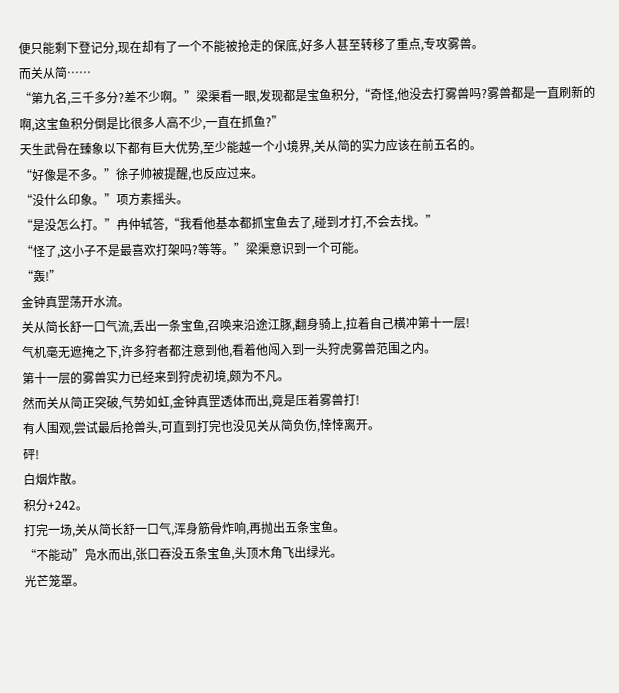便只能剩下登记分,现在却有了一个不能被抢走的保底,好多人甚至转移了重点,专攻雾兽。
而关从简……
“第九名,三千多分?差不少啊。”梁渠看一眼,发现都是宝鱼积分,“奇怪,他没去打雾兽吗?雾兽都是一直刷新的啊,这宝鱼积分倒是比很多人高不少,一直在抓鱼?”
天生武骨在臻象以下都有巨大优势,至少能越一个小境界,关从简的实力应该在前五名的。
“好像是不多。”徐子帅被提醒,也反应过来。
“没什么印象。”项方素摇头。
“是没怎么打。”冉仲轼答,“我看他基本都抓宝鱼去了,碰到才打,不会去找。”
“怪了,这小子不是最喜欢打架吗?等等。”梁渠意识到一个可能。
“轰!”
金钟真罡荡开水流。
关从简长舒一口气流,丢出一条宝鱼,召唤来沿途江豚,翻身骑上,拉着自己横冲第十一层!
气机毫无遮掩之下,许多狩者都注意到他,看着他闯入到一头狩虎雾兽范围之内。
第十一层的雾兽实力已经来到狩虎初境,颇为不凡。
然而关从简正突破,气势如虹,金钟真罡透体而出,竟是压着雾兽打!
有人围观,尝试最后抢兽头,可直到打完也没见关从简负伤,悻悻离开。
砰!
白烟炸散。
积分+242。
打完一场,关从简长舒一口气,浑身筋骨炸响,再抛出五条宝鱼。
“不能动”凫水而出,张口吞没五条宝鱼,头顶木角飞出绿光。
光芒笼罩。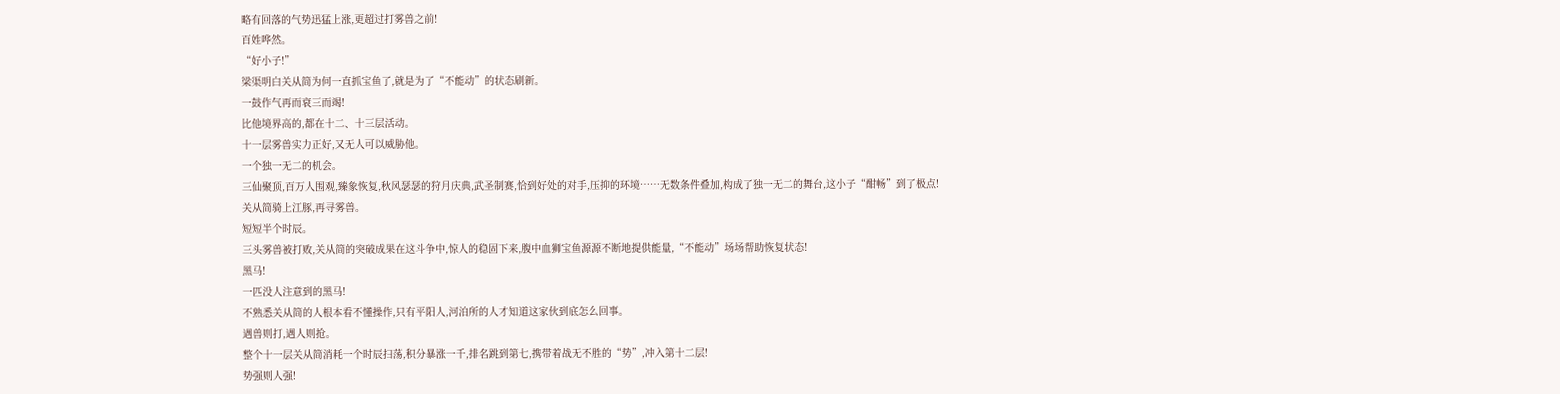略有回落的气势迅猛上涨,更超过打雾兽之前!
百姓哗然。
“好小子!”
梁渠明白关从简为何一直抓宝鱼了,就是为了“不能动”的状态刷新。
一鼓作气再而衰三而竭!
比他境界高的,都在十二、十三层活动。
十一层雾兽实力正好,又无人可以威胁他。
一个独一无二的机会。
三仙聚顶,百万人围观,臻象恢复,秋风瑟瑟的狩月庆典,武圣制赛,恰到好处的对手,压抑的环境……无数条件叠加,构成了独一无二的舞台,这小子“酣畅”到了极点!
关从简骑上江豚,再寻雾兽。
短短半个时辰。
三头雾兽被打败,关从简的突破成果在这斗争中,惊人的稳固下来,腹中血狮宝鱼源源不断地提供能量,“不能动”场场帮助恢复状态!
黑马!
一匹没人注意到的黑马!
不熟悉关从简的人根本看不懂操作,只有平阳人,河泊所的人才知道这家伙到底怎么回事。
遇兽则打,遇人则抢。
整个十一层关从简消耗一个时辰扫荡,积分暴涨一千,排名跳到第七,携带着战无不胜的“势”,冲入第十二层!
势强则人强!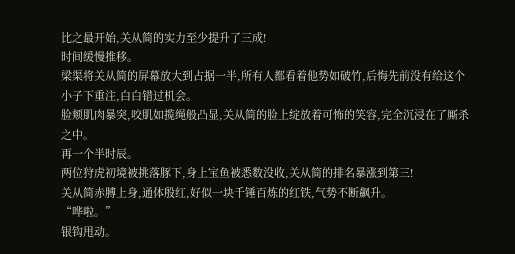比之最开始,关从简的实力至少提升了三成!
时间缓慢推移。
梁渠将关从简的屏幕放大到占据一半,所有人都看着他势如破竹,后悔先前没有给这个小子下重注,白白错过机会。
脸颊肌肉暴突,咬肌如揽绳般凸显,关从简的脸上绽放着可怖的笑容,完全沉浸在了厮杀之中。
再一个半时辰。
两位狩虎初境被挑落豚下,身上宝鱼被悉数没收,关从简的排名暴涨到第三!
关从简赤膊上身,通体殷红,好似一块千锤百炼的红铁,气势不断飙升。
“哗啦。”
银钩甩动。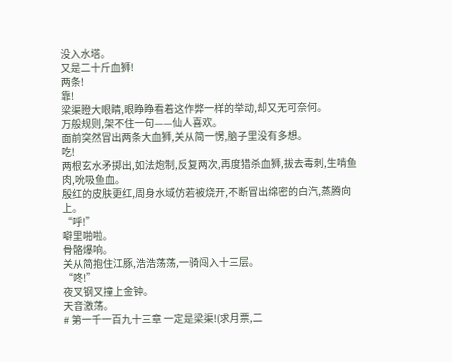没入水塔。
又是二十斤血狮!
两条!
靠!
梁渠瞪大眼睛,眼睁睁看着这作弊一样的举动,却又无可奈何。
万般规则,架不住一句——仙人喜欢。
面前突然冒出两条大血狮,关从简一愣,脑子里没有多想。
吃!
两根玄水矛掷出,如法炮制,反复两次,再度猎杀血狮,拔去毒刺,生啃鱼肉,吮吸鱼血。
殷红的皮肤更红,周身水域仿若被烧开,不断冒出绵密的白汽,蒸腾向上。
“呼!”
噼里啪啦。
骨骼爆响。
关从简抱住江豚,浩浩荡荡,一骑闯入十三层。
“咚!”
夜叉钢叉撞上金钟。
天音激荡。
# 第一千一百九十三章 一定是梁渠!(求月票,二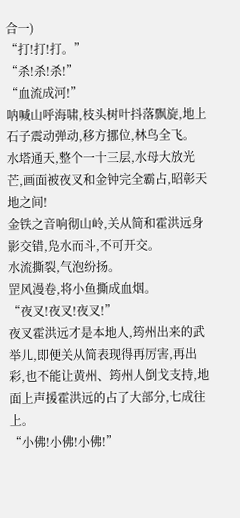合一)
“打!打!打。”
“杀!杀!杀!”
“血流成河!”
呐喊山呼海啸,枝头树叶抖落飘旋,地上石子震动弹动,移方挪位,林鸟全飞。
水塔通天,整个一十三层,水母大放光芒,画面被夜叉和金钟完全霸占,昭彰天地之间!
金铁之音响彻山岭,关从简和霍洪远身影交错,凫水而斗,不可开交。
水流撕裂,气泡纷扬。
罡风漫卷,将小鱼撕成血烟。
“夜叉!夜叉!夜叉!”
夜叉霍洪远才是本地人,筠州出来的武举儿,即便关从简表现得再厉害,再出彩,也不能让黄州、筠州人倒戈支持,地面上声援霍洪远的占了大部分,七成往上。
“小佛!小佛!小佛!”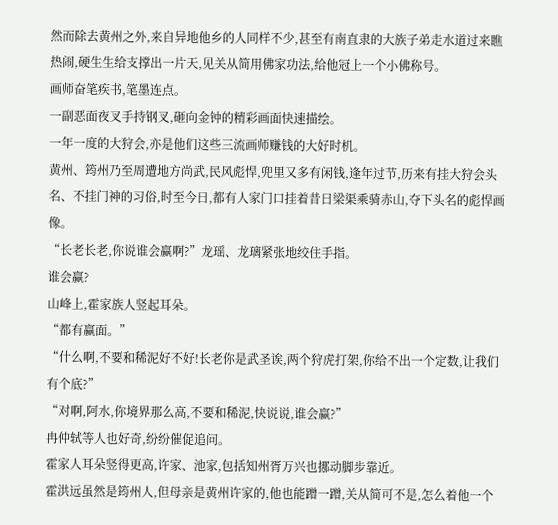然而除去黄州之外,来自异地他乡的人同样不少,甚至有南直隶的大族子弟走水道过来瞧热闹,硬生生给支撑出一片天,见关从简用佛家功法,给他冠上一个小佛称号。
画师奋笔疾书,笔墨连点。
一副恶面夜叉手持钢叉,砸向金钟的精彩画面快速描绘。
一年一度的大狩会,亦是他们这些三流画师赚钱的大好时机。
黄州、筠州乃至周遭地方尚武,民风彪悍,兜里又多有闲钱,逢年过节,历来有挂大狩会头名、不挂门神的习俗,时至今日,都有人家门口挂着昔日梁渠乘骑赤山,夺下头名的彪悍画像。
“长老长老,你说谁会赢啊?”龙瑶、龙璃紧张地绞住手指。
谁会赢?
山峰上,霍家族人竖起耳朵。
“都有赢面。”
“什么啊,不要和稀泥好不好!长老你是武圣诶,两个狩虎打架,你给不出一个定数,让我们有个底?”
“对啊,阿水,你境界那么高,不要和稀泥,快说说,谁会赢?”
冉仲轼等人也好奇,纷纷催促追问。
霍家人耳朵竖得更高,许家、池家,包括知州胥万兴也挪动脚步靠近。
霍洪远虽然是筠州人,但母亲是黄州许家的,他也能蹭一蹭,关从简可不是,怎么着他一个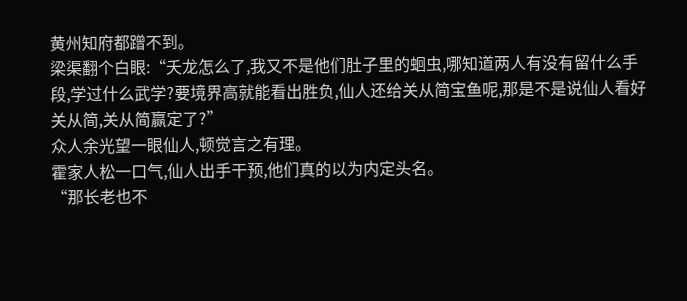黄州知府都蹭不到。
梁渠翻个白眼:“夭龙怎么了,我又不是他们肚子里的蛔虫,哪知道两人有没有留什么手段,学过什么武学?要境界高就能看出胜负,仙人还给关从简宝鱼呢,那是不是说仙人看好关从简,关从简赢定了?”
众人余光望一眼仙人,顿觉言之有理。
霍家人松一口气,仙人出手干预,他们真的以为内定头名。
“那长老也不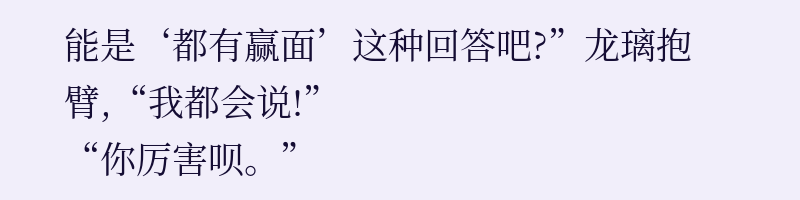能是‘都有赢面’这种回答吧?”龙璃抱臂,“我都会说!”
“你厉害呗。”